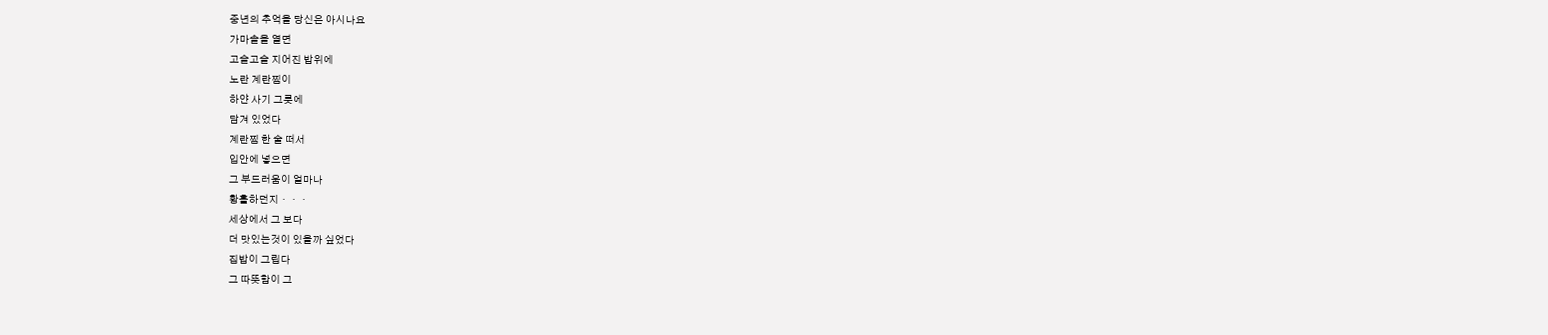중년의 추억을 당신은 아시나요
가마솥을 열면
고슬고슬 지어진 밥위에
노란 계란찜이
하얀 사기 그릇에
담겨 있었다
계란찜 한 술 떠서
입안에 넣으면
그 부드러움이 얼마나
황홀하던지ᆞᆞᆞ
세상에서 그 보다
더 맛있는것이 있을까 싶었다
집밥이 그립다
그 따뜻함이 그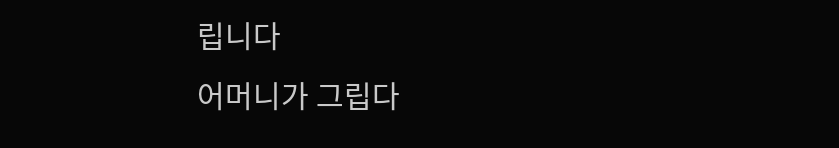립니다
어머니가 그립다